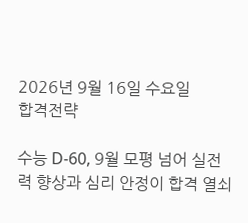2026년 9월 16일 수요일
합격전략

수능 D-60, 9월 모평 넘어 실전력 향상과 심리 안정이 합격 열쇠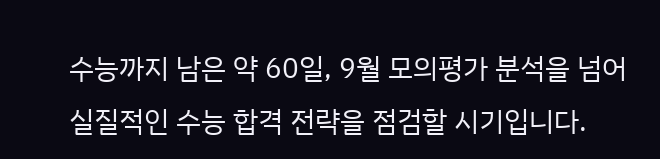수능까지 남은 약 60일, 9월 모의평가 분석을 넘어 실질적인 수능 합격 전략을 점검할 시기입니다.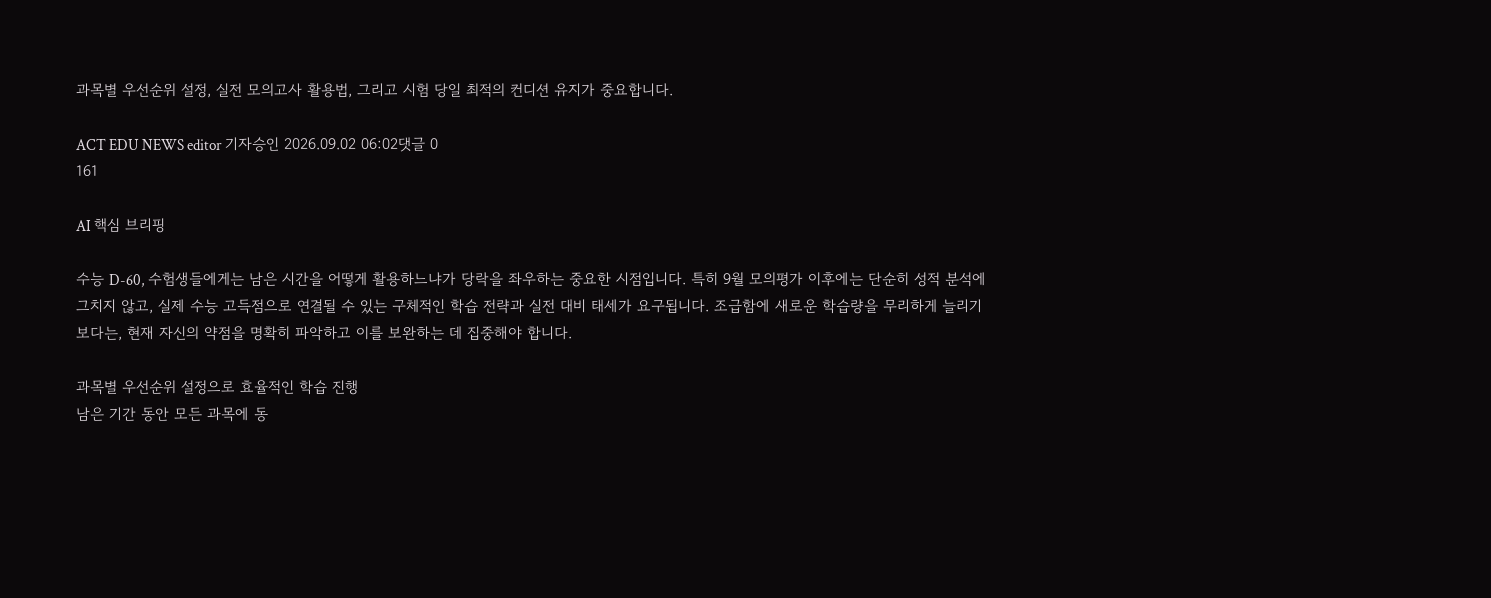과목별 우선순위 설정, 실전 모의고사 활용법, 그리고 시험 당일 최적의 컨디션 유지가 중요합니다.

ACT EDU NEWS editor 기자승인 2026.09.02 06:02댓글 0
161

AI 핵심 브리핑

수능 D-60, 수험생들에게는 남은 시간을 어떻게 활용하느냐가 당락을 좌우하는 중요한 시점입니다. 특히 9월 모의평가 이후에는 단순히 성적 분석에 그치지 않고, 실제 수능 고득점으로 연결될 수 있는 구체적인 학습 전략과 실전 대비 태세가 요구됩니다. 조급함에 새로운 학습량을 무리하게 늘리기보다는, 현재 자신의 약점을 명확히 파악하고 이를 보완하는 데 집중해야 합니다.

과목별 우선순위 설정으로 효율적인 학습 진행
남은 기간 동안 모든 과목에 동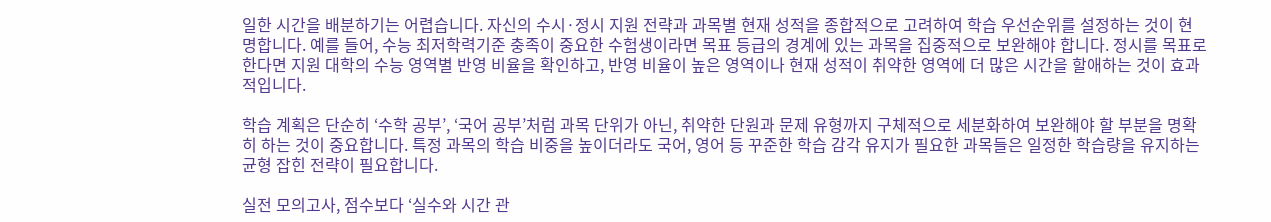일한 시간을 배분하기는 어렵습니다. 자신의 수시·정시 지원 전략과 과목별 현재 성적을 종합적으로 고려하여 학습 우선순위를 설정하는 것이 현명합니다. 예를 들어, 수능 최저학력기준 충족이 중요한 수험생이라면 목표 등급의 경계에 있는 과목을 집중적으로 보완해야 합니다. 정시를 목표로 한다면 지원 대학의 수능 영역별 반영 비율을 확인하고, 반영 비율이 높은 영역이나 현재 성적이 취약한 영역에 더 많은 시간을 할애하는 것이 효과적입니다.

학습 계획은 단순히 ‘수학 공부’, ‘국어 공부’처럼 과목 단위가 아닌, 취약한 단원과 문제 유형까지 구체적으로 세분화하여 보완해야 할 부분을 명확히 하는 것이 중요합니다. 특정 과목의 학습 비중을 높이더라도 국어, 영어 등 꾸준한 학습 감각 유지가 필요한 과목들은 일정한 학습량을 유지하는 균형 잡힌 전략이 필요합니다.

실전 모의고사, 점수보다 ‘실수와 시간 관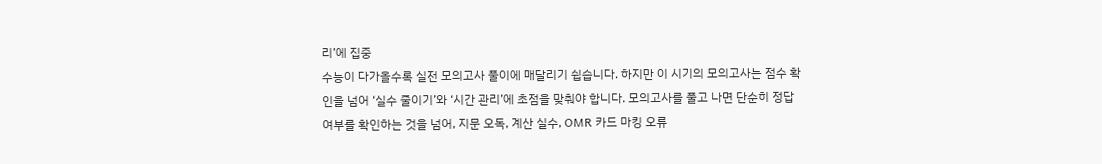리’에 집중
수능이 다가올수록 실전 모의고사 풀이에 매달리기 쉽습니다. 하지만 이 시기의 모의고사는 점수 확인을 넘어 ‘실수 줄이기’와 ‘시간 관리’에 초점을 맞춰야 합니다. 모의고사를 풀고 나면 단순히 정답 여부를 확인하는 것을 넘어, 지문 오독, 계산 실수, OMR 카드 마킹 오류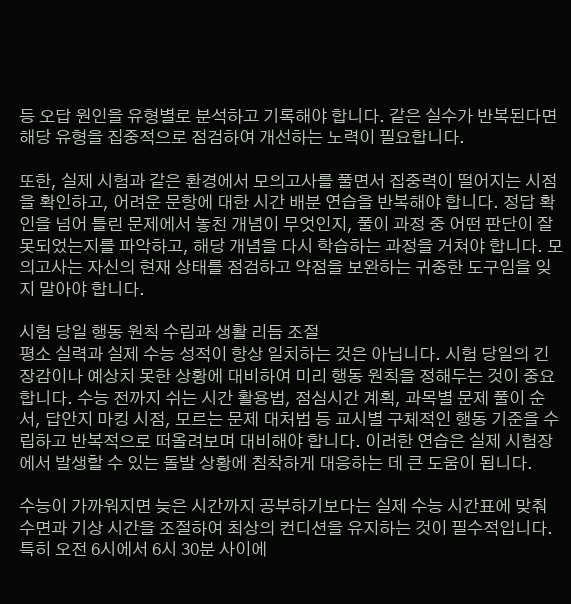등 오답 원인을 유형별로 분석하고 기록해야 합니다. 같은 실수가 반복된다면 해당 유형을 집중적으로 점검하여 개선하는 노력이 필요합니다.

또한, 실제 시험과 같은 환경에서 모의고사를 풀면서 집중력이 떨어지는 시점을 확인하고, 어려운 문항에 대한 시간 배분 연습을 반복해야 합니다. 정답 확인을 넘어 틀린 문제에서 놓친 개념이 무엇인지, 풀이 과정 중 어떤 판단이 잘못되었는지를 파악하고, 해당 개념을 다시 학습하는 과정을 거쳐야 합니다. 모의고사는 자신의 현재 상태를 점검하고 약점을 보완하는 귀중한 도구임을 잊지 말아야 합니다.

시험 당일 행동 원칙 수립과 생활 리듬 조절
평소 실력과 실제 수능 성적이 항상 일치하는 것은 아닙니다. 시험 당일의 긴장감이나 예상치 못한 상황에 대비하여 미리 행동 원칙을 정해두는 것이 중요합니다. 수능 전까지 쉬는 시간 활용법, 점심시간 계획, 과목별 문제 풀이 순서, 답안지 마킹 시점, 모르는 문제 대처법 등 교시별 구체적인 행동 기준을 수립하고 반복적으로 떠올려보며 대비해야 합니다. 이러한 연습은 실제 시험장에서 발생할 수 있는 돌발 상황에 침착하게 대응하는 데 큰 도움이 됩니다.

수능이 가까워지면 늦은 시간까지 공부하기보다는 실제 수능 시간표에 맞춰 수면과 기상 시간을 조절하여 최상의 컨디션을 유지하는 것이 필수적입니다. 특히 오전 6시에서 6시 30분 사이에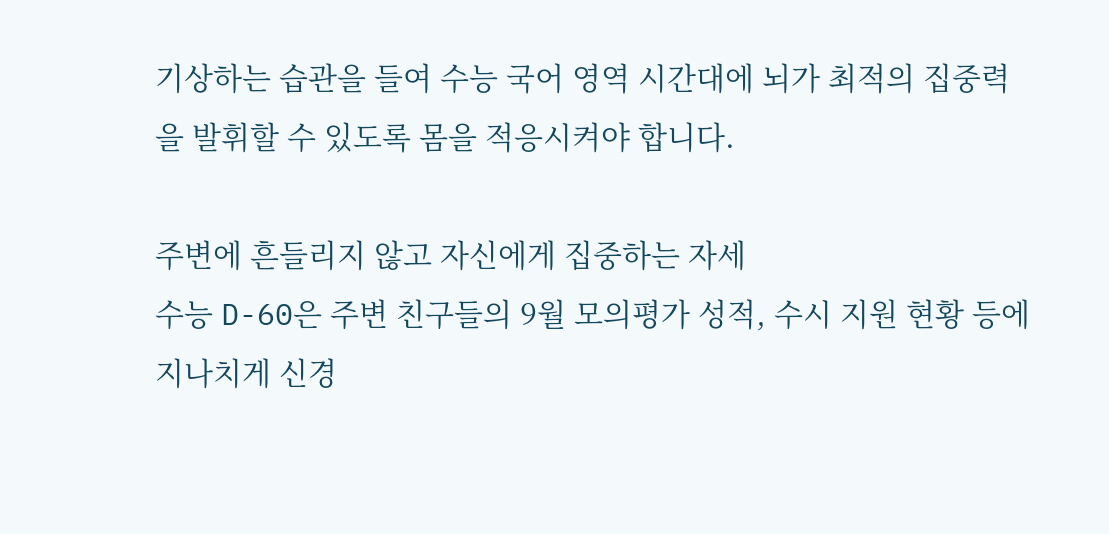기상하는 습관을 들여 수능 국어 영역 시간대에 뇌가 최적의 집중력을 발휘할 수 있도록 몸을 적응시켜야 합니다.

주변에 흔들리지 않고 자신에게 집중하는 자세
수능 D-60은 주변 친구들의 9월 모의평가 성적, 수시 지원 현황 등에 지나치게 신경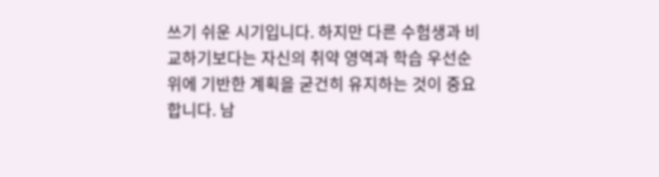쓰기 쉬운 시기입니다. 하지만 다른 수험생과 비교하기보다는 자신의 취약 영역과 학습 우선순위에 기반한 계획을 굳건히 유지하는 것이 중요합니다. 남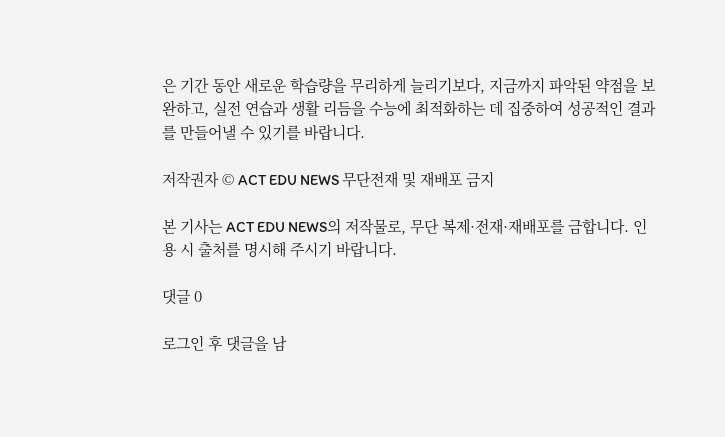은 기간 동안 새로운 학습량을 무리하게 늘리기보다, 지금까지 파악된 약점을 보완하고, 실전 연습과 생활 리듬을 수능에 최적화하는 데 집중하여 성공적인 결과를 만들어낼 수 있기를 바랍니다.

저작권자 © ACT EDU NEWS 무단전재 및 재배포 금지

본 기사는 ACT EDU NEWS의 저작물로, 무단 복제·전재·재배포를 금합니다. 인용 시 출처를 명시해 주시기 바랍니다.

댓글 0

로그인 후 댓글을 남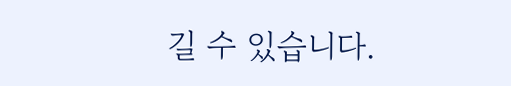길 수 있습니다.